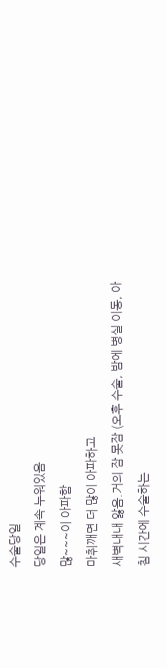수술당일
당일은 계속 누워있음
많~~~이 아파함
마취깨면 더 많이 아파하고
새벽내내 앓음.거의 잠 못잠 (오후 수술, 밤에 병실 이동, 아침 시간에 수술하는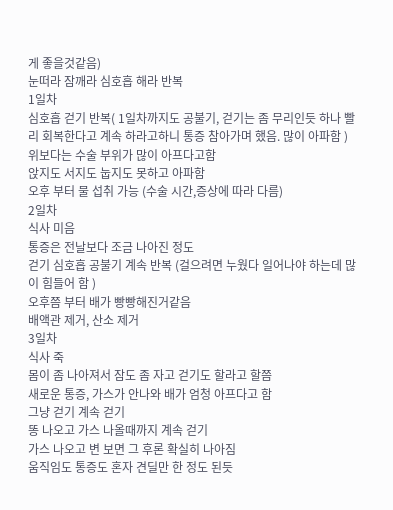게 좋을것같음)
눈떠라 잠깨라 심호흡 해라 반복
1일차
심호흡 걷기 반복( 1일차까지도 공불기, 걷기는 좀 무리인듯 하나 빨리 회복한다고 계속 하라고하니 통증 참아가며 했음. 많이 아파함 )
위보다는 수술 부위가 많이 아프다고함
앉지도 서지도 눕지도 못하고 아파함
오후 부터 물 섭취 가능 (수술 시간,증상에 따라 다름)
2일차
식사 미음
통증은 전날보다 조금 나아진 정도
걷기 심호흡 공불기 계속 반복 (걸으려면 누웠다 일어나야 하는데 많이 힘들어 함 )
오후쯤 부터 배가 빵빵해진거같음
배액관 제거, 산소 제거
3일차
식사 죽
몸이 좀 나아져서 잠도 좀 자고 걷기도 할라고 할쯤
새로운 통증, 가스가 안나와 배가 엄청 아프다고 함
그냥 걷기 계속 걷기
똥 나오고 가스 나올때까지 계속 걷기
가스 나오고 변 보면 그 후론 확실히 나아짐
움직임도 통증도 혼자 견딜만 한 정도 된듯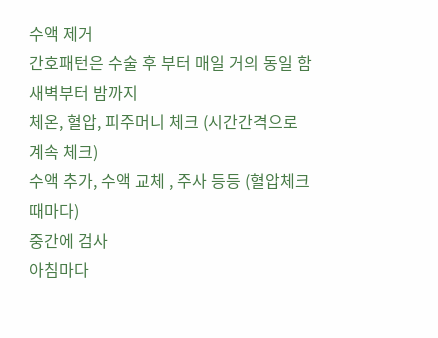수액 제거
간호패턴은 수술 후 부터 매일 거의 동일 함
새벽부터 밤까지
체온, 혈압, 피주머니 체크 (시간간격으로 계속 체크)
수액 추가, 수액 교체 , 주사 등등 (혈압체크때마다)
중간에 검사
아침마다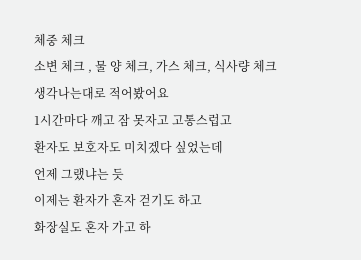체중 체크
소변 체크 , 물 양 체크, 가스 체크, 식사량 체크
생각나는대로 적어봤어요
1시간마다 깨고 잠 못자고 고통스럽고
환자도 보호자도 미치겠다 싶었는데
언제 그랬냐는 듯
이제는 환자가 혼자 걷기도 하고
화장실도 혼자 가고 하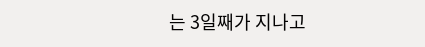는 3일째가 지나고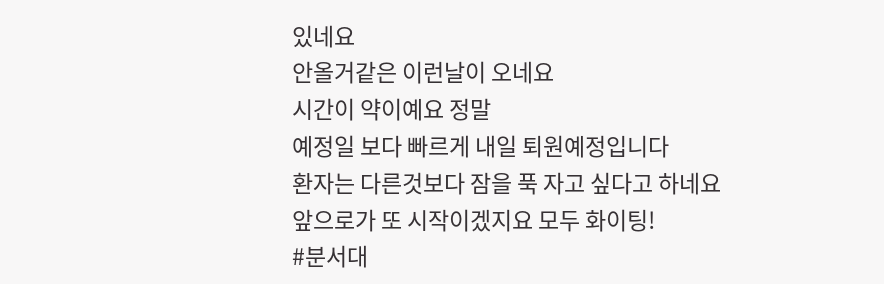있네요
안올거같은 이런날이 오네요
시간이 약이예요 정말
예정일 보다 빠르게 내일 퇴원예정입니다
환자는 다른것보다 잠을 푹 자고 싶다고 하네요
앞으로가 또 시작이겠지요 모두 화이팅!
#분서대